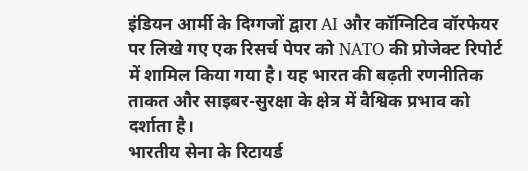इंडियन आर्मी के दिग्गजों द्वारा AI और कॉग्निटिव वॉरफेयर पर लिखे गए एक रिसर्च पेपर को NATO की प्रोजेक्ट रिपोर्ट में शामिल किया गया है। यह भारत की बढ़ती रणनीतिक ताकत और साइबर-सुरक्षा के क्षेत्र में वैश्विक प्रभाव को दर्शाता है।
भारतीय सेना के रिटायर्ड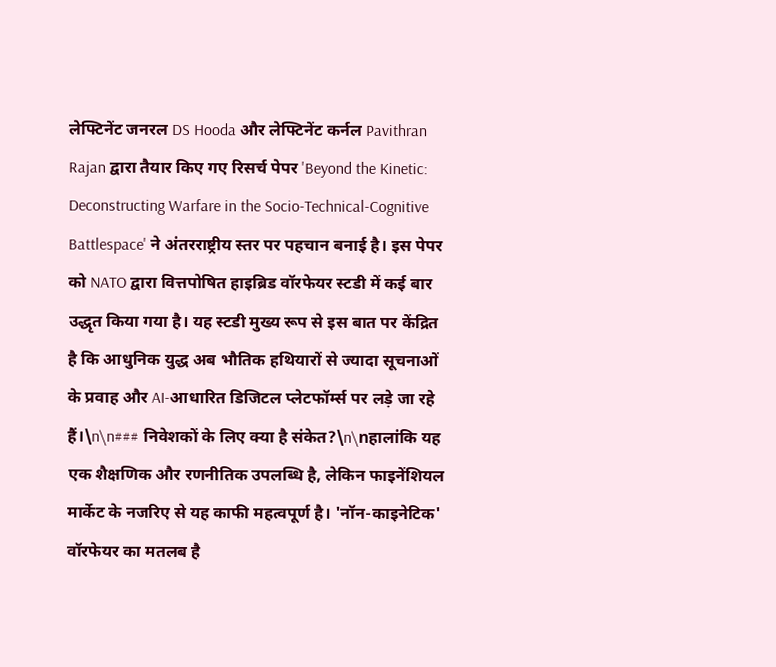लेफ्टिनेंट जनरल DS Hooda और लेफ्टिनेंट कर्नल Pavithran Rajan द्वारा तैयार किए गए रिसर्च पेपर 'Beyond the Kinetic: Deconstructing Warfare in the Socio-Technical-Cognitive Battlespace' ने अंतरराष्ट्रीय स्तर पर पहचान बनाई है। इस पेपर को NATO द्वारा वित्तपोषित हाइब्रिड वॉरफेयर स्टडी में कई बार उद्धृत किया गया है। यह स्टडी मुख्य रूप से इस बात पर केंद्रित है कि आधुनिक युद्ध अब भौतिक हथियारों से ज्यादा सूचनाओं के प्रवाह और AI-आधारित डिजिटल प्लेटफॉर्म्स पर लड़े जा रहे हैं।\n\n### निवेशकों के लिए क्या है संकेत?\n\nहालांकि यह एक शैक्षणिक और रणनीतिक उपलब्धि है, लेकिन फाइनेंशियल मार्केट के नजरिए से यह काफी महत्वपूर्ण है। 'नॉन-काइनेटिक' वॉरफेयर का मतलब है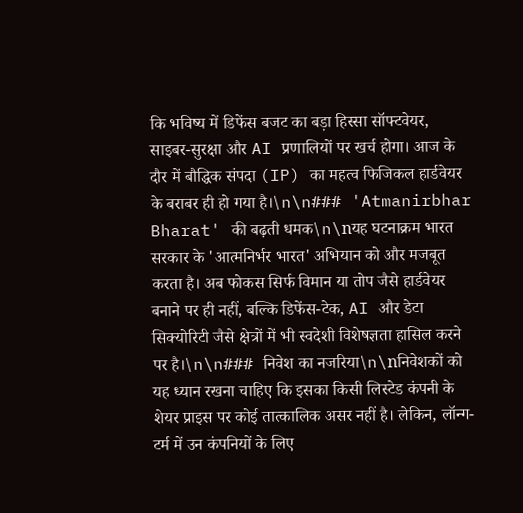कि भविष्य में डिफेंस बजट का बड़ा हिस्सा सॉफ्टवेयर, साइबर-सुरक्षा और AI प्रणालियों पर खर्च होगा। आज के दौर में बौद्धिक संपदा (IP) का महत्व फिजिकल हार्डवेयर के बराबर ही हो गया है।\n\n### 'Atmanirbhar Bharat' की बढ़ती धमक\n\nयह घटनाक्रम भारत सरकार के 'आत्मनिर्भर भारत' अभियान को और मजबूत करता है। अब फोकस सिर्फ विमान या तोप जैसे हार्डवेयर बनाने पर ही नहीं, बल्कि डिफेंस-टेक, AI और डेटा सिक्योरिटी जैसे क्षेत्रों में भी स्वदेशी विशेषज्ञता हासिल करने पर है।\n\n### निवेश का नजरिया\n\nनिवेशकों को यह ध्यान रखना चाहिए कि इसका किसी लिस्टेड कंपनी के शेयर प्राइस पर कोई तात्कालिक असर नहीं है। लेकिन, लॉन्ग-टर्म में उन कंपनियों के लिए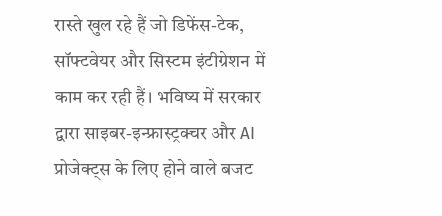रास्ते खुल रहे हैं जो डिफेंस-टेक, सॉफ्टवेयर और सिस्टम इंटीग्रेशन में काम कर रही हैं। भविष्य में सरकार द्वारा साइबर-इन्फ्रास्ट्रक्चर और AI प्रोजेक्ट्स के लिए होने वाले बजट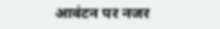आवंटन पर नजर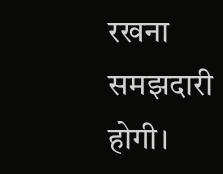रखना समझदारी होगी।